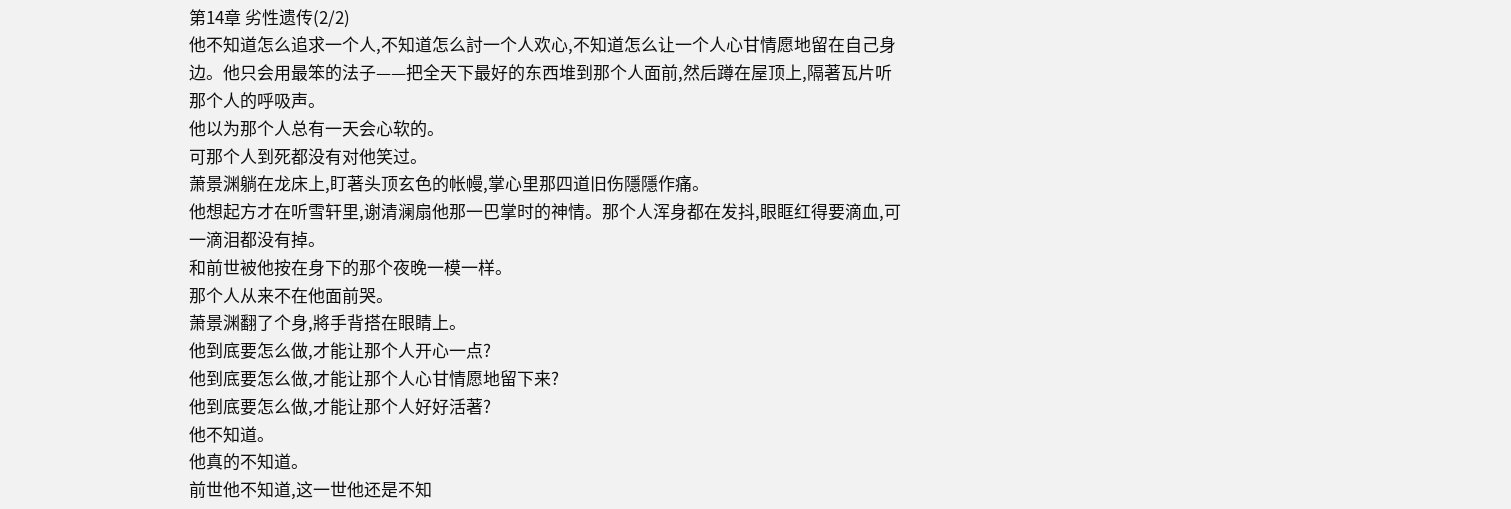第14章 劣性遗传(2/2)
他不知道怎么追求一个人,不知道怎么討一个人欢心,不知道怎么让一个人心甘情愿地留在自己身边。他只会用最笨的法子——把全天下最好的东西堆到那个人面前,然后蹲在屋顶上,隔著瓦片听那个人的呼吸声。
他以为那个人总有一天会心软的。
可那个人到死都没有对他笑过。
萧景渊躺在龙床上,盯著头顶玄色的帐幔,掌心里那四道旧伤隱隱作痛。
他想起方才在听雪轩里,谢清澜扇他那一巴掌时的神情。那个人浑身都在发抖,眼眶红得要滴血,可一滴泪都没有掉。
和前世被他按在身下的那个夜晚一模一样。
那个人从来不在他面前哭。
萧景渊翻了个身,將手背搭在眼睛上。
他到底要怎么做,才能让那个人开心一点?
他到底要怎么做,才能让那个人心甘情愿地留下来?
他到底要怎么做,才能让那个人好好活著?
他不知道。
他真的不知道。
前世他不知道,这一世他还是不知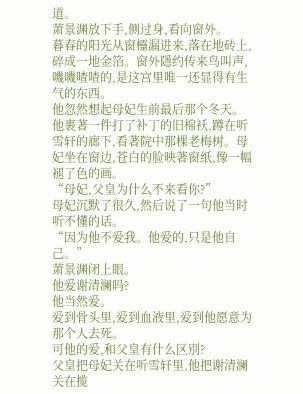道。
萧景渊放下手,侧过身,看向窗外。
暮春的阳光从窗欞漏进来,落在地砖上,碎成一地金箔。窗外隱约传来鸟叫声,嘰嘰喳喳的,是这宫里唯一还显得有生气的东西。
他忽然想起母妃生前最后那个冬天。
他裹著一件打了补丁的旧棉袄,蹲在听雪轩的廊下,看著院中那棵老梅树。母妃坐在窗边,苍白的脸映著窗纸,像一幅褪了色的画。
“母妃,父皇为什么不来看你?”
母妃沉默了很久,然后说了一句他当时听不懂的话。
“因为他不爱我。他爱的,只是他自己。”
萧景渊闭上眼。
他爱谢清澜吗?
他当然爱。
爱到骨头里,爱到血液里,爱到他愿意为那个人去死。
可他的爱,和父皇有什么区別?
父皇把母妃关在听雪轩里,他把谢清澜关在揽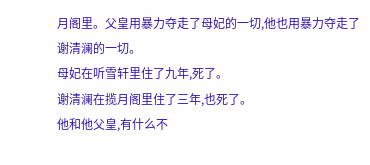月阁里。父皇用暴力夺走了母妃的一切,他也用暴力夺走了谢清澜的一切。
母妃在听雪轩里住了九年,死了。
谢清澜在揽月阁里住了三年,也死了。
他和他父皇,有什么不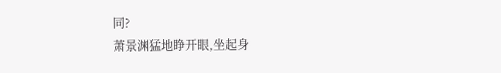同?
萧景渊猛地睁开眼,坐起身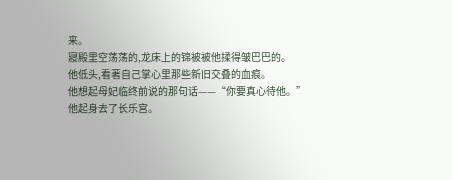来。
寢殿里空荡荡的,龙床上的锦被被他揉得皱巴巴的。
他低头,看著自己掌心里那些新旧交叠的血痕。
他想起母妃临终前说的那句话——“你要真心待他。”
他起身去了长乐宫。